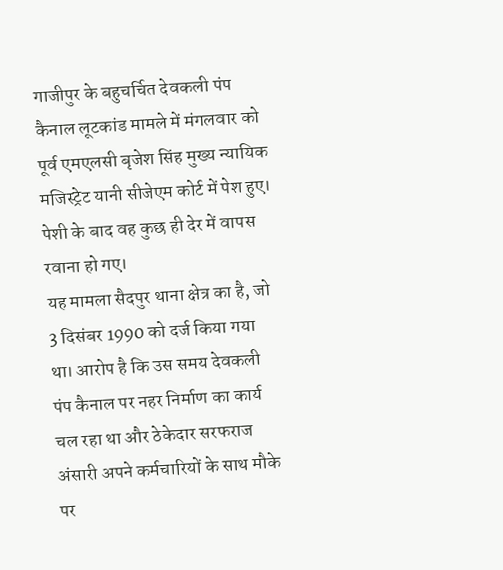गाजीपुर के बहुचर्चित देवकली पंप कैनाल लूटकांड मामले में मंगलवार को पूर्व एमएलसी बृजेश सिंह मुख्य न्यायिक मजिस्ट्रेट यानी सीजेएम कोर्ट में पेश हुए। पेशी के बाद वह कुछ ही देर में वापस रवाना हो गए।
यह मामला सैदपुर थाना क्षेत्र का है, जो 3 दिसंबर 1990 को दर्ज किया गया था। आरोप है कि उस समय देवकली पंप कैनाल पर नहर निर्माण का कार्य चल रहा था और ठेकेदार सरफराज अंसारी अपने कर्मचारियों के साथ मौके पर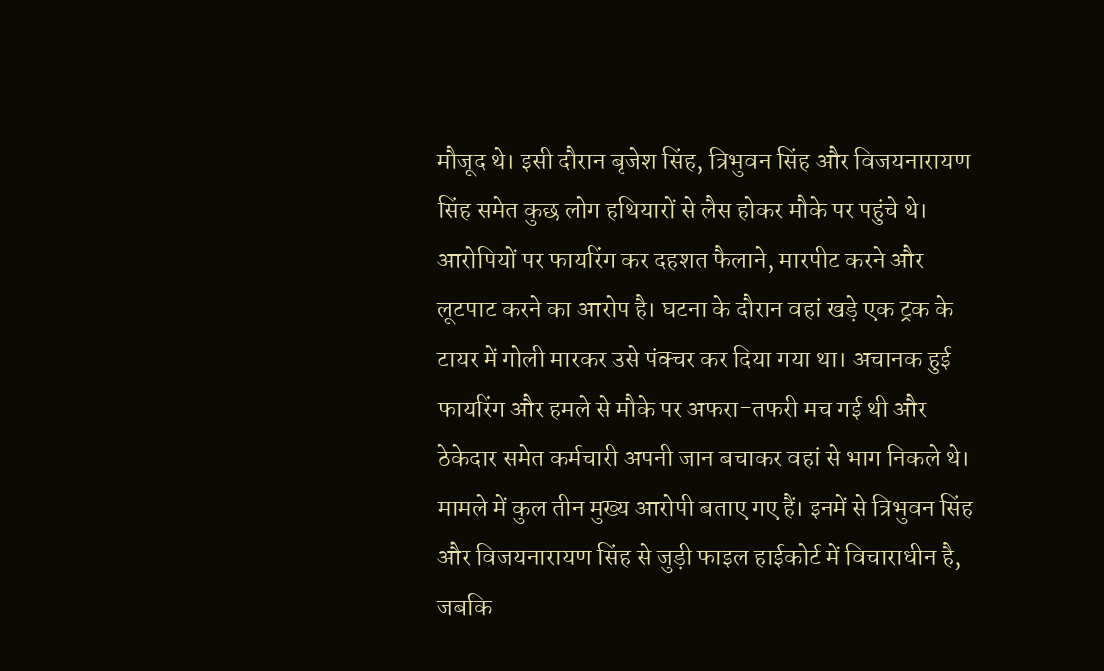मौजूद थे। इसी दौरान बृजेश सिंह, त्रिभुवन सिंह और विजयनारायण सिंह समेत कुछ लोग हथियारों से लैस होकर मौके पर पहुंचे थे।
आरोपियों पर फायरिंग कर दहशत फैलाने, मारपीट करने और लूटपाट करने का आरोप है। घटना के दौरान वहां खड़े एक ट्रक के टायर में गोली मारकर उसे पंक्चर कर दिया गया था। अचानक हुई फायरिंग और हमले से मौके पर अफरा-तफरी मच गई थी और ठेकेदार समेत कर्मचारी अपनी जान बचाकर वहां से भाग निकले थे।
मामले में कुल तीन मुख्य आरोपी बताए गए हैं। इनमें से त्रिभुवन सिंह और विजयनारायण सिंह से जुड़ी फाइल हाईकोर्ट में विचाराधीन है, जबकि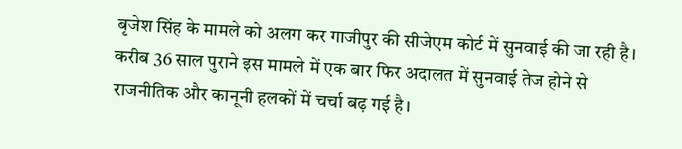बृजेश सिंह के मामले को अलग कर गाजीपुर की सीजेएम कोर्ट में सुनवाई की जा रही है।
करीब 36 साल पुराने इस मामले में एक बार फिर अदालत में सुनवाई तेज होने से राजनीतिक और कानूनी हलकों में चर्चा बढ़ गई है।